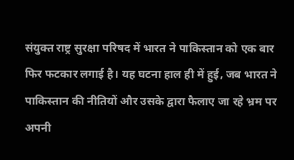संयुक्त राष्ट्र सुरक्षा परिषद में भारत ने पाकिस्तान को एक बार फिर फटकार लगाई है। यह घटना हाल ही में हुई, जब भारत ने पाकिस्तान की नीतियों और उसके द्वारा फैलाए जा रहे भ्रम पर अपनी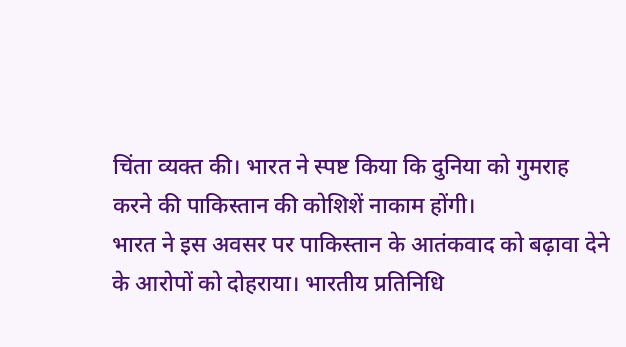चिंता व्यक्त की। भारत ने स्पष्ट किया कि दुनिया को गुमराह करने की पाकिस्तान की कोशिशें नाकाम होंगी।
भारत ने इस अवसर पर पाकिस्तान के आतंकवाद को बढ़ावा देने के आरोपों को दोहराया। भारतीय प्रतिनिधि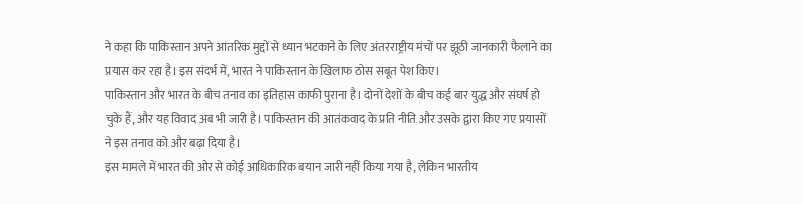ने कहा कि पाकिस्तान अपने आंतरिक मुद्दों से ध्यान भटकाने के लिए अंतरराष्ट्रीय मंचों पर झूठी जानकारी फैलाने का प्रयास कर रहा है। इस संदर्भ में, भारत ने पाकिस्तान के खिलाफ ठोस सबूत पेश किए।
पाकिस्तान और भारत के बीच तनाव का इतिहास काफी पुराना है। दोनों देशों के बीच कई बार युद्ध और संघर्ष हो चुके हैं, और यह विवाद अब भी जारी है। पाकिस्तान की आतंकवाद के प्रति नीति और उसके द्वारा किए गए प्रयासों ने इस तनाव को और बढ़ा दिया है।
इस मामले में भारत की ओर से कोई आधिकारिक बयान जारी नहीं किया गया है, लेकिन भारतीय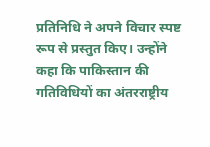प्रतिनिधि ने अपने विचार स्पष्ट रूप से प्रस्तुत किए। उन्होंने कहा कि पाकिस्तान की गतिविधियों का अंतरराष्ट्रीय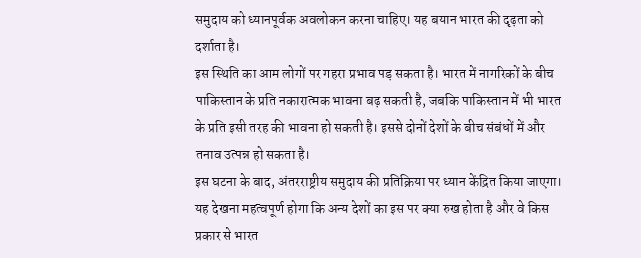समुदाय को ध्यानपूर्वक अवलोकन करना चाहिए। यह बयान भारत की दृढ़ता को दर्शाता है।
इस स्थिति का आम लोगों पर गहरा प्रभाव पड़ सकता है। भारत में नागरिकों के बीच पाकिस्तान के प्रति नकारात्मक भावना बढ़ सकती है, जबकि पाकिस्तान में भी भारत के प्रति इसी तरह की भावना हो सकती है। इससे दोनों देशों के बीच संबंधों में और तनाव उत्पन्न हो सकता है।
इस घटना के बाद, अंतरराष्ट्रीय समुदाय की प्रतिक्रिया पर ध्यान केंद्रित किया जाएगा। यह देखना महत्वपूर्ण होगा कि अन्य देशों का इस पर क्या रुख होता है और वे किस प्रकार से भारत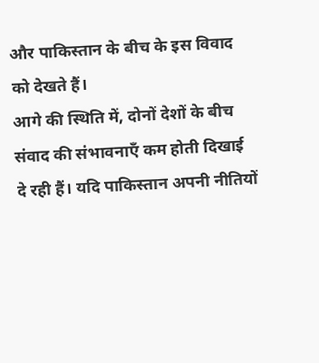और पाकिस्तान के बीच के इस विवाद को देखते हैं।
आगे की स्थिति में, दोनों देशों के बीच संवाद की संभावनाएँ कम होती दिखाई दे रही हैं। यदि पाकिस्तान अपनी नीतियों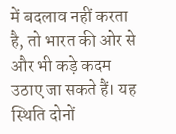में बदलाव नहीं करता है, तो भारत की ओर से और भी कड़े कदम उठाए जा सकते हैं। यह स्थिति दोनों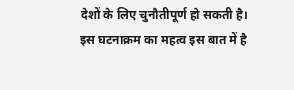देशों के लिए चुनौतीपूर्ण हो सकती है।
इस घटनाक्रम का महत्व इस बात में है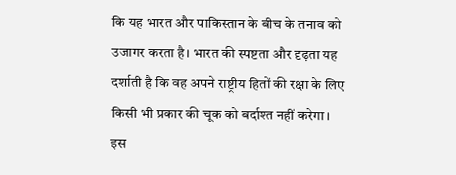कि यह भारत और पाकिस्तान के बीच के तनाव को उजागर करता है। भारत की स्पष्टता और दृढ़ता यह दर्शाती है कि वह अपने राष्ट्रीय हितों की रक्षा के लिए किसी भी प्रकार की चूक को बर्दाश्त नहीं करेगा। इस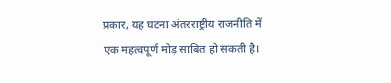प्रकार, यह घटना अंतरराष्ट्रीय राजनीति में एक महत्वपूर्ण मोड़ साबित हो सकती है।